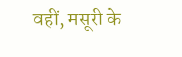वहीं, मसूरी के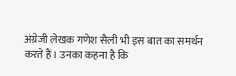अंग्रेजी लेखक गणेश सैली भी इस बात का समर्थन करते हैं। उनका कहना है कि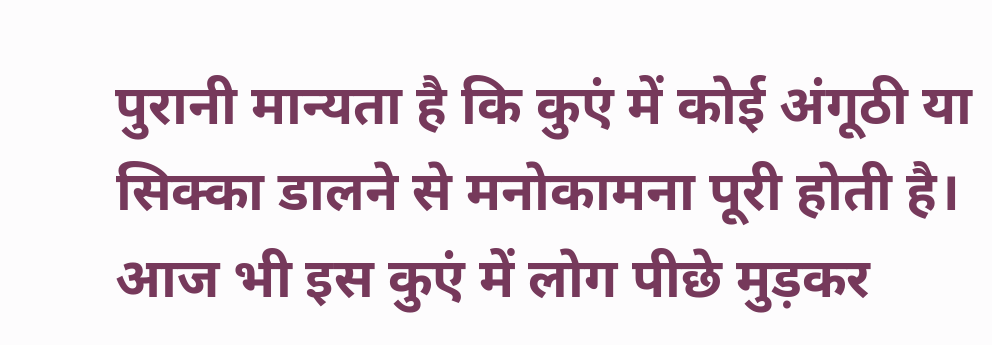पुरानी मान्यता है कि कुएं में कोई अंगूठी या सिक्का डालने से मनोकामना पूरी होती है। आज भी इस कुएं में लोग पीछे मुड़कर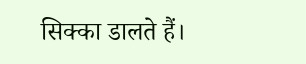सिक्का डालते हैं।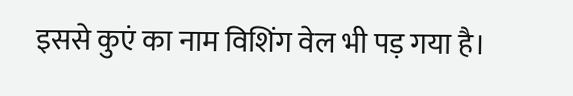इससे कुएं का नाम विशिंग वेल भी पड़ गया है।